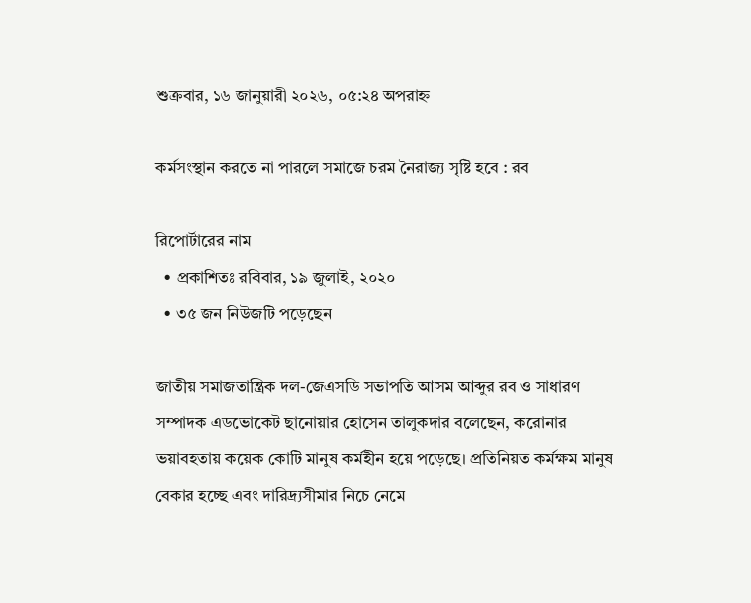শুক্রবার, ১৬ জানুয়ারী ২০২৬, ০৫:২৪ অপরাহ্ন

কর্মসংস্থান করতে না পারলে সমাজে চরম নৈরাজ্য সৃষ্টি হবে : রব

রিপোর্টারের নাম
  • প্রকাশিতঃ রবিবার, ১৯ জুলাই, ২০২০
  • ৩৫ জন নিউজটি পড়েছেন

জাতীয় সমাজতান্ত্রিক দল-জেএসডি সভাপতি আসম আব্দুর রব ও সাধারণ সম্পাদক এডভোকেট ছানোয়ার হোসেন তালুকদার বলেছেন, করোনার ভয়াবহতায় কয়েক কোটি মানুষ কর্মহীন হয়ে পড়েছে। প্রতিনিয়ত কর্মক্ষম মানুষ বেকার হচ্ছে এবং দারিদ্র্যসীমার নিচে নেমে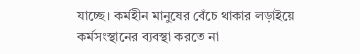যাচ্ছে। কর্মহীন মানুষের বেঁচে থাকার লড়াইয়ে কর্মসংস্থানের ব্যবস্থা করতে না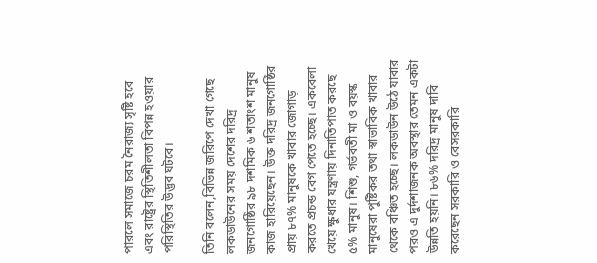পারলে সমাজে চরম নৈরাজ্য সৃষ্টি হবে এবং রাষ্ট্রের স্থিতিশীলতা বিপন্ন হওয়ার পরিস্থিতির উদ্ভব ঘটবে।

তিনি বলেন,বিভিন্ন জরিপে দেখা গেছে লকডাউনের সময় দেশের দরিদ্র জনগোষ্ঠির ৯৮ দশমিক ৬ শতাংশ মানুষ কাজ হারিয়েছেন। উক্ত দরিদ্র জনগোষ্ঠির প্রায় ৮৭% মানুষকে খাবার জোগাড় করতে প্রচন্ড বেগ পেতে হচ্ছে। একবেলা খেয়ে ক্ষুধার যন্ত্রণায় দিনাতিপাত করছে ৫% মানুষ। শিশু, গর্ভবতী মা ও বয়স্ক মানুষেরা পুষ্টিকর তথা স্বাভাবিক খাবার থেকে বঞ্চিত হচ্ছে। লকডাউন উঠে যাবার পরও এ দুর্দশাজনক অবস্থার তেমন একটা উন্নতি হয়নি। ৮৬% দরিদ্র মানুষ দাবি করেছেন সরকারি ও বেসরকারি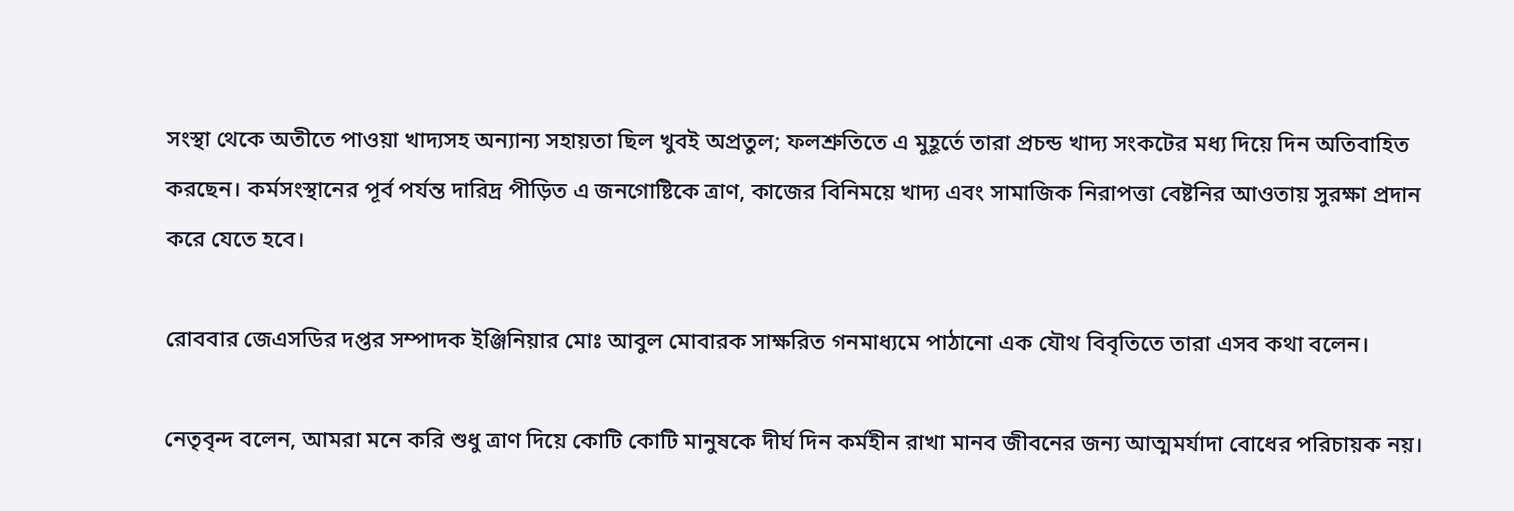সংস্থা থেকে অতীতে পাওয়া খাদ্যসহ অন্যান্য সহায়তা ছিল খুবই অপ্রতুল; ফলশ্রুতিতে এ মুহূর্তে তারা প্রচন্ড খাদ্য সংকটের মধ্য দিয়ে দিন অতিবাহিত করছেন। কর্মসংস্থানের পূর্ব পর্যন্ত দারিদ্র পীড়িত এ জনগোষ্টিকে ত্রাণ, কাজের বিনিময়ে খাদ্য এবং সামাজিক নিরাপত্তা বেষ্টনির আওতায় সুরক্ষা প্রদান করে যেতে হবে।

রোববার জেএসডির দপ্তর সম্পাদক ইঞ্জিনিয়ার মোঃ আবুল মোবারক সাক্ষরিত গনমাধ্যমে পাঠানো এক যৌথ বিবৃতিতে তারা এসব কথা বলেন।

নেতৃবৃন্দ বলেন, আমরা মনে করি শুধু ত্রাণ দিয়ে কোটি কোটি মানুষকে দীর্ঘ দিন কর্মহীন রাখা মানব জীবনের জন্য আত্মমর্যাদা বোধের পরিচায়ক নয়।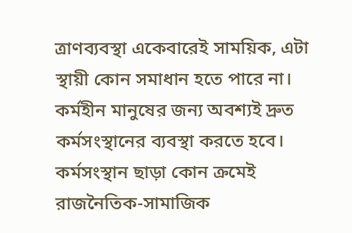ত্রাণব্যবস্থা একেবারেই সাময়িক, এটা স্থায়ী কোন সমাধান হতে পারে না। কর্মহীন মানুষের জন্য অবশ্যই দ্রুত কর্মসংস্থানের ব্যবস্থা করতে হবে। কর্মসংস্থান ছাড়া কোন ক্রমেই রাজনৈতিক-সামাজিক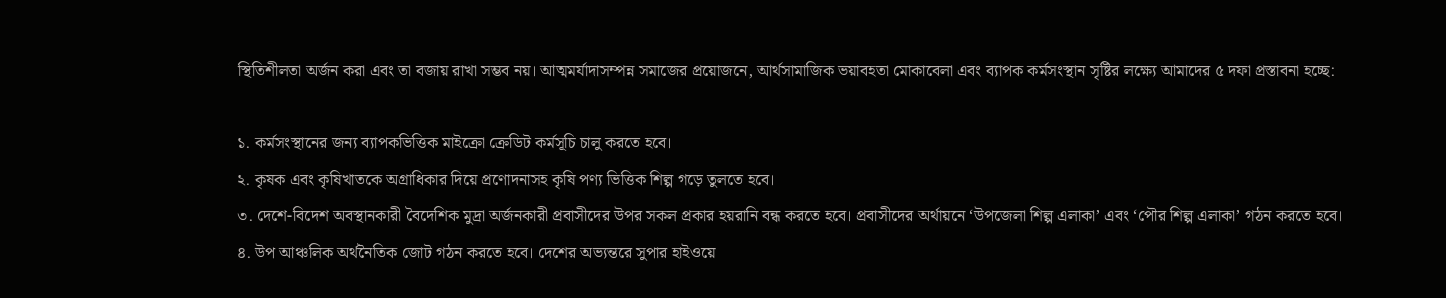স্থিতিশীলতা অর্জন করা এবং তা বজায় রাখা সম্ভব নয়। আত্মমর্যাদাসম্পন্ন সমাজের প্রয়োজনে, আর্থসামাজিক ভয়াবহতা মোকাবেলা এবং ব্যাপক কর্মসংস্থান সৃষ্টির লক্ষ্যে আমাদের ৫ দফা প্রস্তাবনা হচ্ছে:

১. কর্মসংস্থানের জন্য ব্যাপকভিত্তিক মাইক্রো ক্রেডিট কর্মসূচি চালু করতে হবে।
২. কৃষক এবং কৃষিখাতকে অগ্রাধিকার দিয়ে প্রণোদনাসহ কৃষি পণ্য ভিত্তিক শিল্প গড়ে তুলতে হবে।
৩. দেশে-বিদেশ অবস্থানকারী বৈদেশিক মুদ্রা অর্জনকারী প্রবাসীদের উপর সকল প্রকার হয়রানি বন্ধ করতে হবে। প্রবাসীদের অর্থায়নে ‘উপজেলা শিল্প এলাকা’ এবং ‘পৌর শিল্প এলাকা’ গঠন করতে হবে।
৪. উপ আঞ্চলিক অর্থনৈতিক জোট গঠন করতে হবে। দেশের অভ্যন্তরে সুপার হাইওয়ে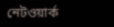নেটওয়ার্ক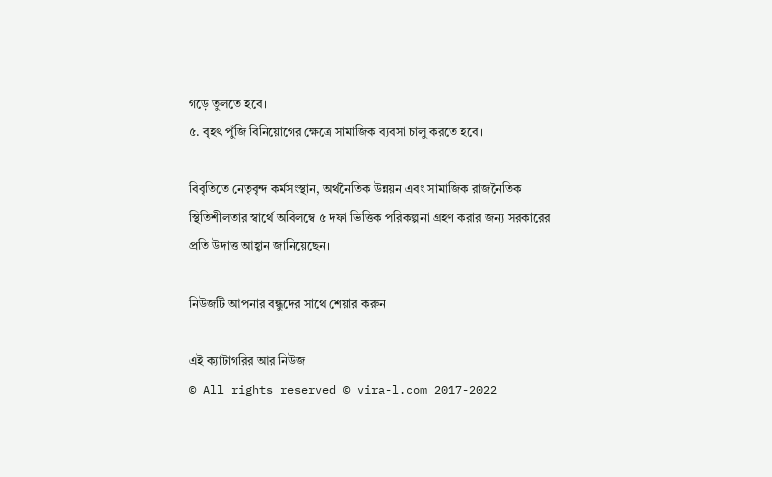গড়ে তুলতে হবে।
৫. বৃহৎ পুঁজি বিনিয়োগের ক্ষেত্রে সামাজিক ব্যবসা চালু করতে হবে।

বিবৃতিতে নেতৃবৃন্দ কর্মসংস্থান, অর্থনৈতিক উন্নয়ন এবং সামাজিক রাজনৈতিক স্থিতিশীলতার স্বার্থে অবিলম্বে ৫ দফা ভিত্তিক পরিকল্পনা গ্রহণ করার জন্য সরকারের প্রতি উদাত্ত আহ্বান জানিয়েছেন।

নিউজটি আপনার বন্ধুদের সাথে শেয়ার করুন

এই ক্যাটাগরির আর নিউজ
© All rights reserved © vira-l.com 2017-2022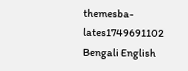themesba-lates1749691102
Bengali English